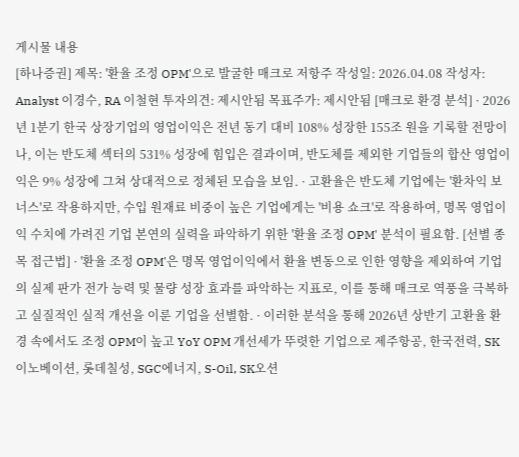게시물 내용
[하나증권] 제목: '환율 조정 OPM'으로 발굴한 매크로 저항주 작성일: 2026.04.08 작성자: Analyst 이경수, RA 이철현 투자의견: 제시안됨 목표주가: 제시안됨 [매크로 환경 분석] · 2026년 1분기 한국 상장기업의 영업이익은 전년 동기 대비 108% 성장한 155조 원을 기록할 전망이나, 이는 반도체 섹터의 531% 성장에 힘입은 결과이며, 반도체를 제외한 기업들의 합산 영업이익은 9% 성장에 그쳐 상대적으로 정체된 모습을 보임. · 고환율은 반도체 기업에는 '환차익 보너스'로 작용하지만, 수입 원재료 비중이 높은 기업에게는 '비용 쇼크'로 작용하여, 명목 영업이익 수치에 가려진 기업 본연의 실력을 파악하기 위한 '환율 조정 OPM' 분석이 필요함. [선별 종목 접근법] · '환율 조정 OPM'은 명목 영업이익에서 환율 변동으로 인한 영향을 제외하여 기업의 실제 판가 전가 능력 및 물량 성장 효과를 파악하는 지표로, 이를 통해 매크로 역풍을 극복하고 실질적인 실적 개선을 이룬 기업을 선별함. · 이러한 분석을 통해 2026년 상반기 고환율 환경 속에서도 조정 OPM이 높고 YoY OPM 개선세가 뚜렷한 기업으로 제주항공, 한국전력, SK이노베이션, 롯데칠성, SGC에너지, S-Oil, SK오션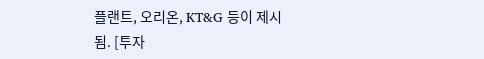플랜트, 오리온, KT&G 등이 제시됨. [투자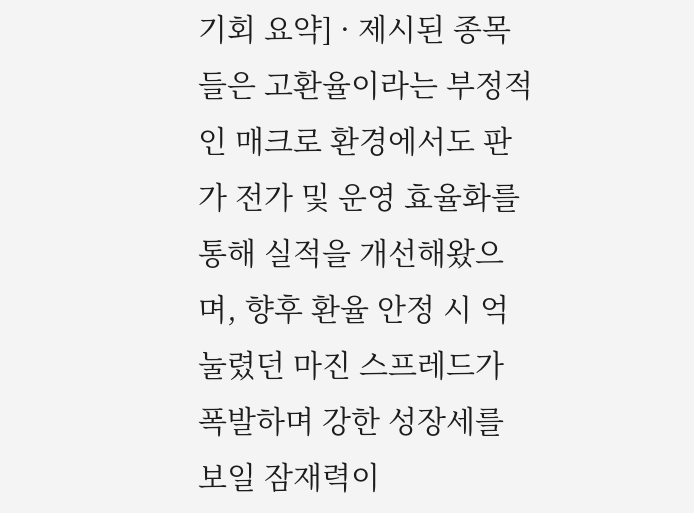기회 요약] · 제시된 종목들은 고환율이라는 부정적인 매크로 환경에서도 판가 전가 및 운영 효율화를 통해 실적을 개선해왔으며, 향후 환율 안정 시 억눌렸던 마진 스프레드가 폭발하며 강한 성장세를 보일 잠재력이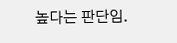높다는 판단임.